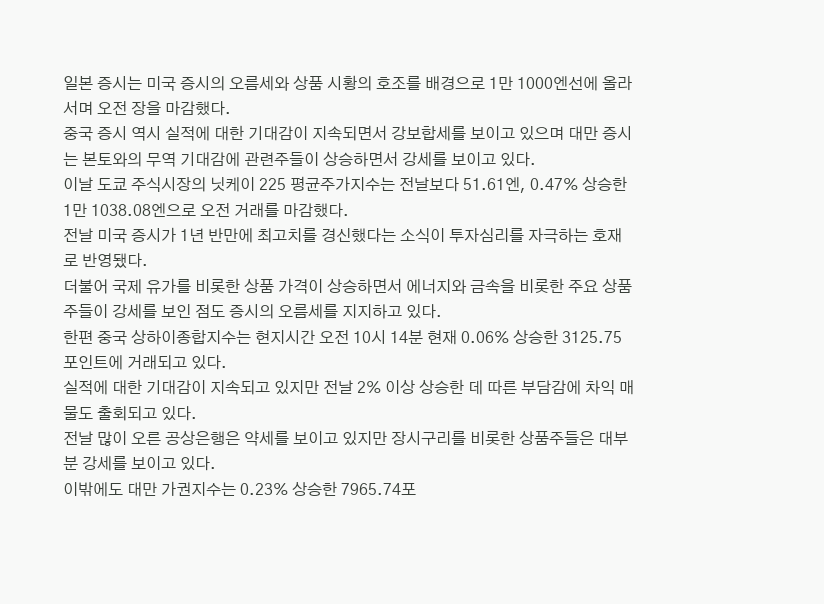일본 증시는 미국 증시의 오름세와 상품 시황의 호조를 배경으로 1만 1000엔선에 올라서며 오전 장을 마감했다.
중국 증시 역시 실적에 대한 기대감이 지속되면서 강보합세를 보이고 있으며 대만 증시는 본토와의 무역 기대감에 관련주들이 상승하면서 강세를 보이고 있다.
이날 도쿄 주식시장의 닛케이 225 평균주가지수는 전날보다 51.61엔, 0.47% 상승한 1만 1038.08엔으로 오전 거래를 마감했다.
전날 미국 증시가 1년 반만에 최고치를 경신했다는 소식이 투자심리를 자극하는 호재로 반영됐다.
더불어 국제 유가를 비롯한 상품 가격이 상승하면서 에너지와 금속을 비롯한 주요 상품주들이 강세를 보인 점도 증시의 오름세를 지지하고 있다.
한편 중국 상하이종합지수는 현지시간 오전 10시 14분 현재 0.06% 상승한 3125.75포인트에 거래되고 있다.
실적에 대한 기대감이 지속되고 있지만 전날 2% 이상 상승한 데 따른 부담감에 차익 매물도 출회되고 있다.
전날 많이 오른 공상은행은 약세를 보이고 있지만 장시구리를 비롯한 상품주들은 대부분 강세를 보이고 있다.
이밖에도 대만 가권지수는 0.23% 상승한 7965.74포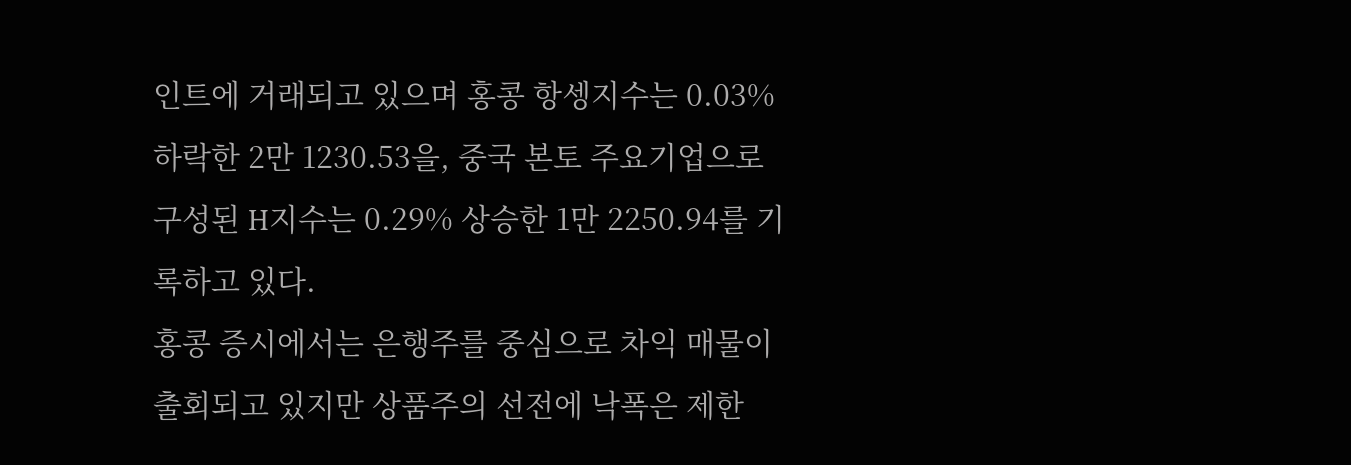인트에 거래되고 있으며 홍콩 항셍지수는 0.03% 하락한 2만 1230.53을, 중국 본토 주요기업으로 구성된 H지수는 0.29% 상승한 1만 2250.94를 기록하고 있다.
홍콩 증시에서는 은행주를 중심으로 차익 매물이 출회되고 있지만 상품주의 선전에 낙폭은 제한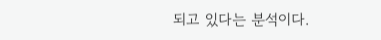되고 있다는 분석이다.